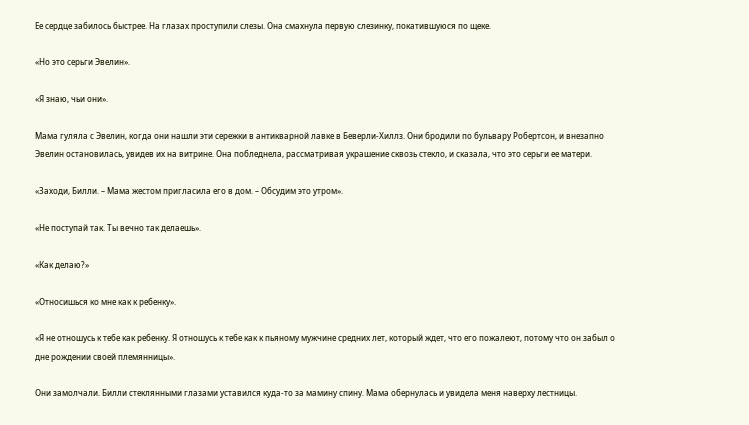Ее сердце забилось быстрее. На глазах проступили слезы. Она смахнула первую слезинку, покатившуюся по щеке.

«Но это серьги Эвелин».

«Я знаю, чьи они».

Мама гуляла с Эвелин, когда они нашли эти сережки в антикварной лавке в Беверли-Хиллз. Они бродили по бульвару Робертсон, и внезапно Эвелин остановилась, увидев их на витрине. Она побледнела, рассматривая украшение сквозь стекло, и сказала, что это серьги ее матери.

«Заходи, Билли. – Мама жестом пригласила его в дом. – Обсудим это утром».

«Не поступай так. Ты вечно так делаешь».

«Как делаю?»

«Относишься ко мне как к ребенку».

«Я не отношусь к тебе как ребенку. Я отношусь к тебе как к пьяному мужчине средних лет, который ждет, что его пожалеют, потому что он забыл о дне рождении своей племянницы».

Они замолчали. Билли стеклянными глазами уставился куда-то за мамину спину. Мама обернулась и увидела меня наверху лестницы.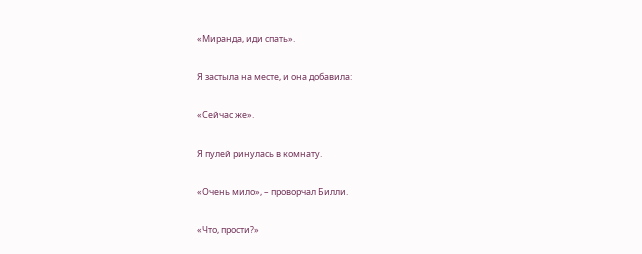«Миранда, иди спать».

Я застыла на месте, и она добавила:

«Сейчас же».

Я пулей ринулась в комнату.

«Очень мило», – проворчал Билли.

«Что, прости?»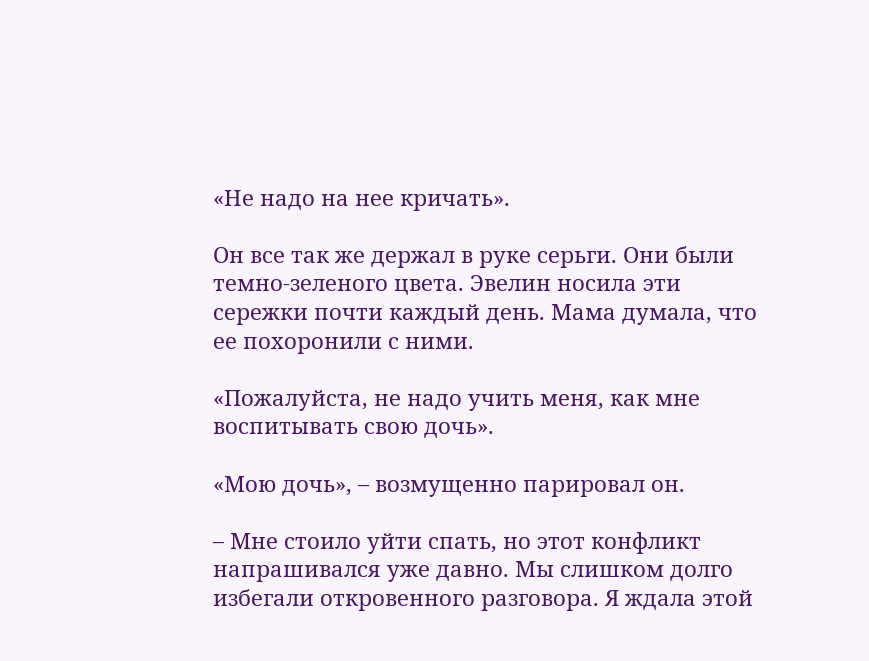«Не надо на нее кричать».

Он все так же держал в руке серьги. Они были темно-зеленого цвета. Эвелин носила эти сережки почти каждый день. Мама думала, что ее похоронили с ними.

«Пожалуйста, не надо учить меня, как мне воспитывать свою дочь».

«Мою дочь», – возмущенно парировал он.

– Мне стоило уйти спать, но этот конфликт напрашивался уже давно. Мы слишком долго избегали откровенного разговора. Я ждала этой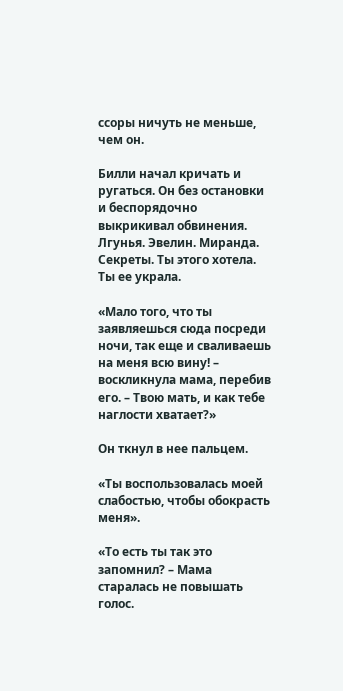ссоры ничуть не меньше, чем он.

Билли начал кричать и ругаться. Он без остановки и беспорядочно выкрикивал обвинения. Лгунья. Эвелин. Миранда. Секреты. Ты этого хотела. Ты ее украла.

«Мало того, что ты заявляешься сюда посреди ночи, так еще и сваливаешь на меня всю вину! – воскликнула мама, перебив его. – Твою мать, и как тебе наглости хватает?»

Он ткнул в нее пальцем.

«Ты воспользовалась моей слабостью, чтобы обокрасть меня».

«То есть ты так это запомнил? – Мама старалась не повышать голос.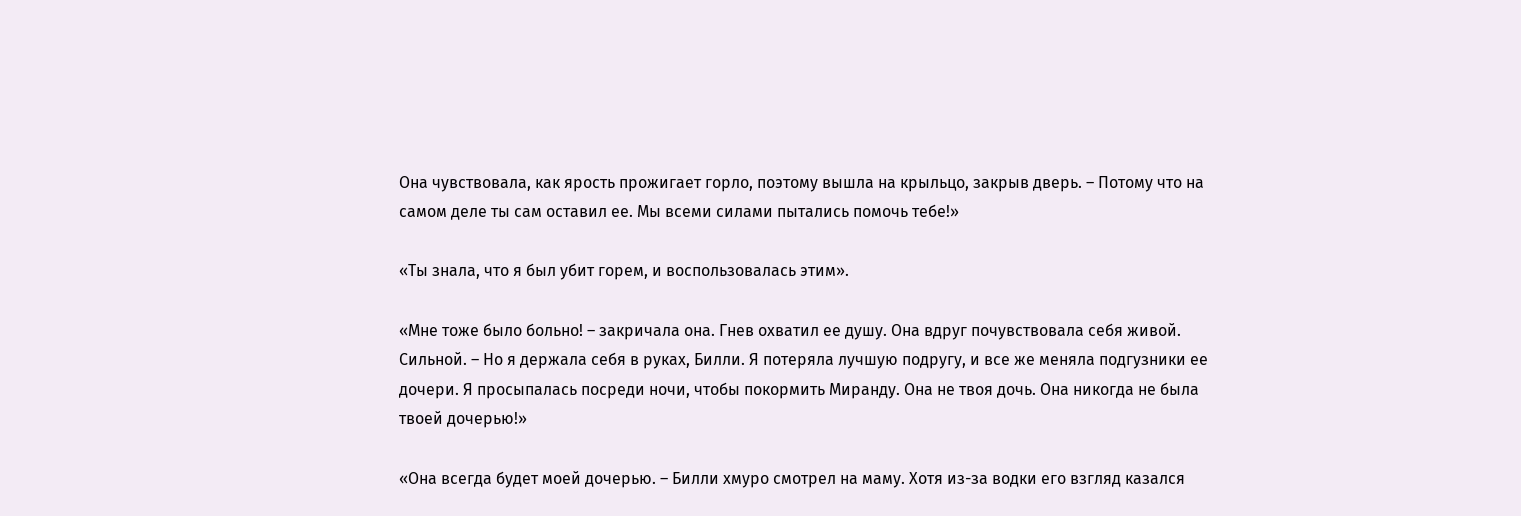Она чувствовала, как ярость прожигает горло, поэтому вышла на крыльцо, закрыв дверь. – Потому что на самом деле ты сам оставил ее. Мы всеми силами пытались помочь тебе!»

«Ты знала, что я был убит горем, и воспользовалась этим».

«Мне тоже было больно! – закричала она. Гнев охватил ее душу. Она вдруг почувствовала себя живой. Сильной. – Но я держала себя в руках, Билли. Я потеряла лучшую подругу, и все же меняла подгузники ее дочери. Я просыпалась посреди ночи, чтобы покормить Миранду. Она не твоя дочь. Она никогда не была твоей дочерью!»

«Она всегда будет моей дочерью. – Билли хмуро смотрел на маму. Хотя из-за водки его взгляд казался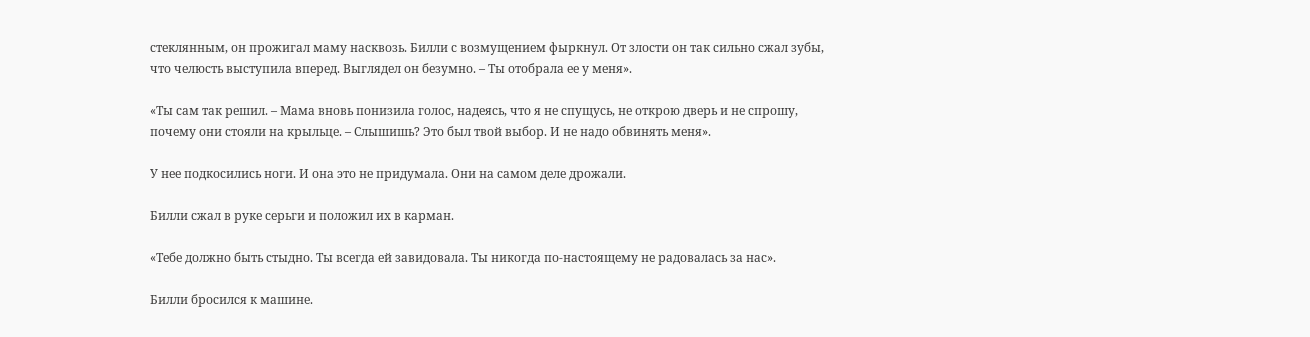стеклянным, он прожигал маму насквозь. Билли с возмущением фыркнул. От злости он так сильно сжал зубы, что челюсть выступила вперед. Выглядел он безумно. – Ты отобрала ее у меня».

«Ты сам так решил. – Мама вновь понизила голос, надеясь, что я не спущусь, не открою дверь и не спрошу, почему они стояли на крыльце. – Слышишь? Это был твой выбор. И не надо обвинять меня».

У нее подкосились ноги. И она это не придумала. Они на самом деле дрожали.

Билли сжал в руке серьги и положил их в карман.

«Тебе должно быть стыдно. Ты всегда ей завидовала. Ты никогда по-настоящему не радовалась за нас».

Билли бросился к машине.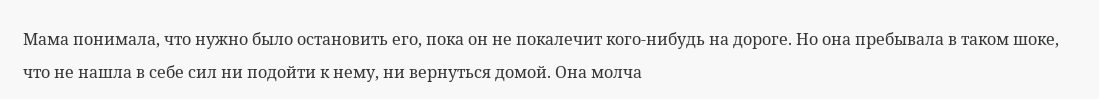Мама понимала, что нужно было остановить его, пока он не покалечит кого-нибудь на дороге. Но она пребывала в таком шоке, что не нашла в себе сил ни подойти к нему, ни вернуться домой. Она молча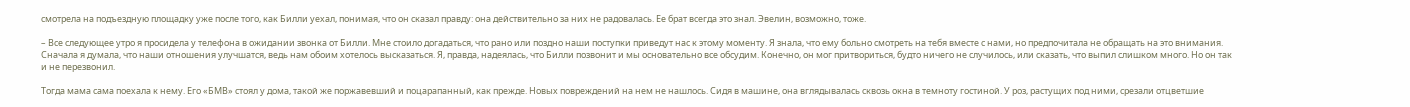смотрела на подъездную площадку уже после того, как Билли уехал, понимая, что он сказал правду: она действительно за них не радовалась. Ее брат всегда это знал. Эвелин, возможно, тоже.

– Все следующее утро я просидела у телефона в ожидании звонка от Билли. Мне стоило догадаться, что рано или поздно наши поступки приведут нас к этому моменту. Я знала, что ему больно смотреть на тебя вместе с нами, но предпочитала не обращать на это внимания. Сначала я думала, что наши отношения улучшатся, ведь нам обоим хотелось высказаться. Я, правда, надеялась, что Билли позвонит и мы основательно все обсудим. Конечно, он мог притвориться, будто ничего не случилось, или сказать, что выпил слишком много. Но он так и не перезвонил.

Тогда мама сама поехала к нему. Его «БМВ» стоял у дома, такой же поржавевший и поцарапанный, как прежде. Новых повреждений на нем не нашлось. Сидя в машине, она вглядывалась сквозь окна в темноту гостиной. У роз, растущих под ними, срезали отцветшие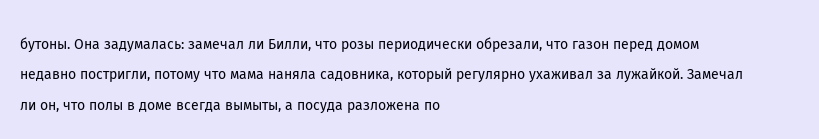бутоны. Она задумалась: замечал ли Билли, что розы периодически обрезали, что газон перед домом недавно постригли, потому что мама наняла садовника, который регулярно ухаживал за лужайкой. Замечал ли он, что полы в доме всегда вымыты, а посуда разложена по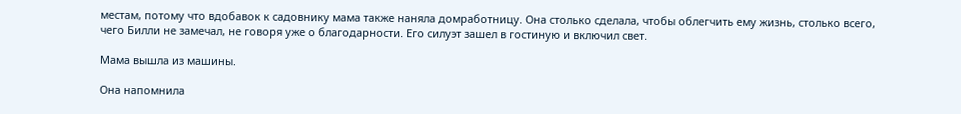местам, потому что вдобавок к садовнику мама также наняла домработницу. Она столько сделала, чтобы облегчить ему жизнь, столько всего, чего Билли не замечал, не говоря уже о благодарности. Его силуэт зашел в гостиную и включил свет.

Мама вышла из машины.

Она напомнила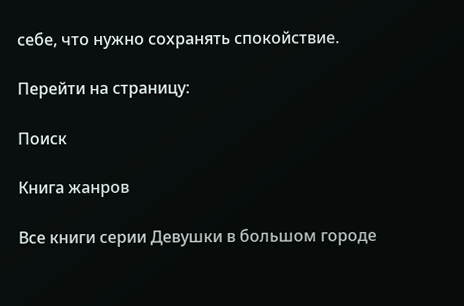себе, что нужно сохранять спокойствие.

Перейти на страницу:

Поиск

Книга жанров

Все книги серии Девушки в большом городе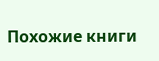Похожие книги